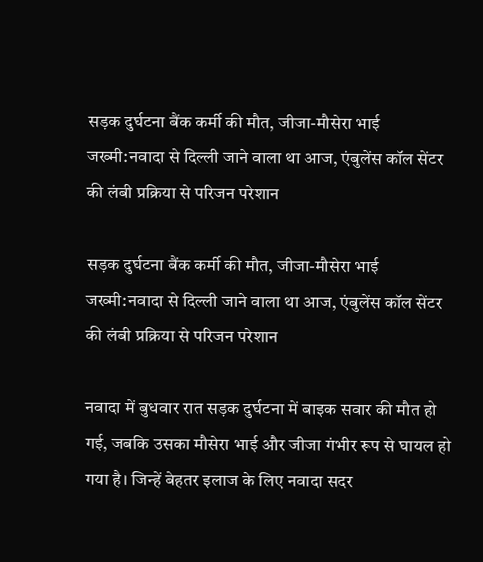सड़क दुर्घटना बैंक कर्मी की मौत, जीजा-मौसेरा भाई जख्मी:नवादा से दिल्ली जाने वाला था आज, एंबुलेंस कॉल सेंटर की लंबी प्रक्रिया से परिजन परेशान

सड़क दुर्घटना बैंक कर्मी की मौत, जीजा-मौसेरा भाई जख्मी:नवादा से दिल्ली जाने वाला था आज, एंबुलेंस कॉल सेंटर की लंबी प्रक्रिया से परिजन परेशान

नवादा में बुधवार रात सड़क दुर्घटना में बाइक सवार की मौत हो गई, जबकि उसका मौसेरा भाई और जीजा गंभीर रूप से घायल हो गया है। जिन्हें बेहतर इलाज के लिए नवादा सदर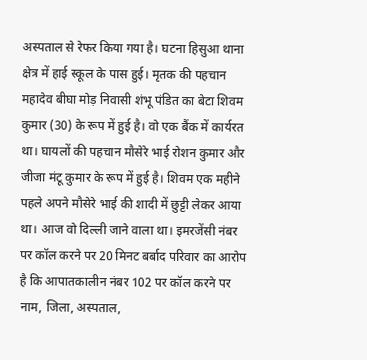अस्पताल से रेफर किया गया है। घटना हिसुआ थाना क्षेत्र में हाई स्कूल के पास हुई। मृतक की पहचान महादेव बीघा मोड़ निवासी शंभू पंडित का बेटा शिवम कुमार (30) के रूप में हुई है। वो एक बैंक में कार्यरत था। घायलों की पहचान मौसेरे भाई रोशन कुमार और जीजा मंटू कुमार के रूप में हुई है। शिवम एक महीने पहले अपने मौसेरे भाई की शादी में छुट्टी लेकर आया था। आज वो दिल्ली जाने वाला था। इमरजेंसी नंबर पर कॉल करने पर 20 मिनट बर्बाद परिवार का आरोप है कि आपातकालीन नंबर 102 पर कॉल करने पर नाम, जिला, अस्पताल,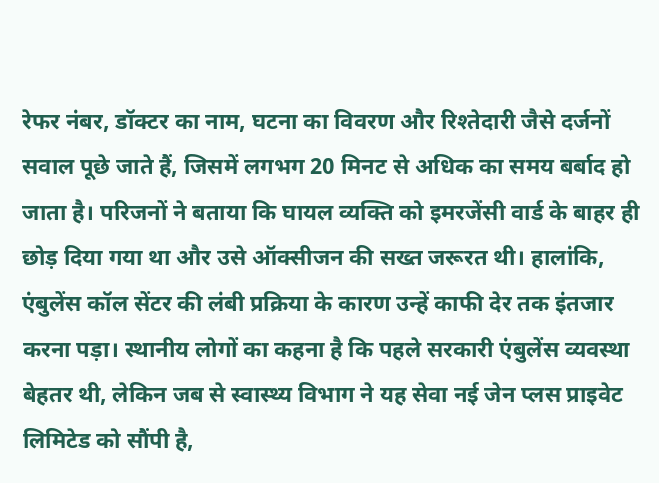रेफर नंबर, डॉक्टर का नाम, घटना का विवरण और रिश्तेदारी जैसे दर्जनों सवाल पूछे जाते हैं, जिसमें लगभग 20 मिनट से अधिक का समय बर्बाद हो जाता है। परिजनों ने बताया कि घायल व्यक्ति को इमरजेंसी वार्ड के बाहर ही छोड़ दिया गया था और उसे ऑक्सीजन की सख्त जरूरत थी। हालांकि, एंबुलेंस कॉल सेंटर की लंबी प्रक्रिया के कारण उन्हें काफी देर तक इंतजार करना पड़ा। स्थानीय लोगों का कहना है कि पहले सरकारी एंबुलेंस व्यवस्था बेहतर थी, लेकिन जब से स्वास्थ्य विभाग ने यह सेवा नई जेन प्लस प्राइवेट लिमिटेड को सौंपी है,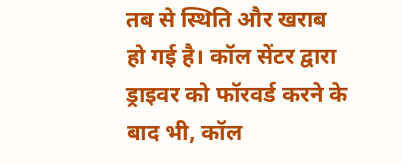तब से स्थिति और खराब हो गई है। कॉल सेंटर द्वारा ड्राइवर को फॉरवर्ड करने के बाद भी, कॉल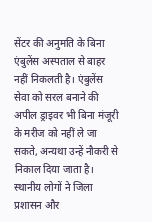सेंटर की अनुमति के बिना एंबुलेंस अस्पताल से बाहर नहीं निकलती है। एंबुलेंस सेवा को सरल बनाने की अपील ड्राइवर भी बिना मंजूरी के मरीज को नहीं ले जा सकते, अन्यथा उन्हें नौकरी से निकाल दिया जाता है। स्थानीय लोगों ने जिला प्रशासन और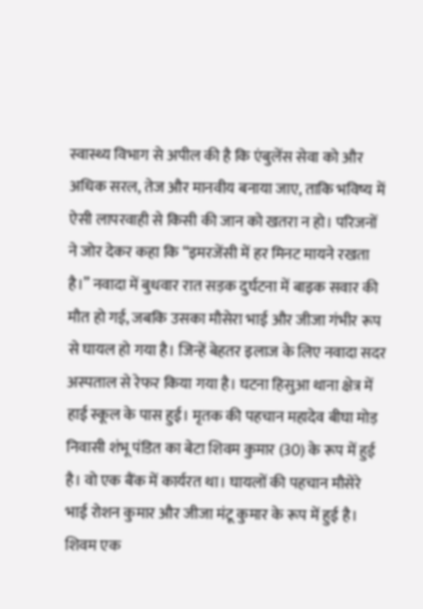स्वास्थ्य विभाग से अपील की है कि एंबुलेंस सेवा को और अधिक सरल, तेज और मानवीय बनाया जाए, ताकि भविष्य में ऐसी लापरवाही से किसी की जान को खतरा न हो। परिजनों ने जोर देकर कहा कि “इमरजेंसी में हर मिनट मायने रखता है।” नवादा में बुधवार रात सड़क दुर्घटना में बाइक सवार की मौत हो गई, जबकि उसका मौसेरा भाई और जीजा गंभीर रूप से घायल हो गया है। जिन्हें बेहतर इलाज के लिए नवादा सदर अस्पताल से रेफर किया गया है। घटना हिसुआ थाना क्षेत्र में हाई स्कूल के पास हुई। मृतक की पहचान महादेव बीघा मोड़ निवासी शंभू पंडित का बेटा शिवम कुमार (30) के रूप में हुई है। वो एक बैंक में कार्यरत था। घायलों की पहचान मौसेरे भाई रोशन कुमार और जीजा मंटू कुमार के रूप में हुई है। शिवम एक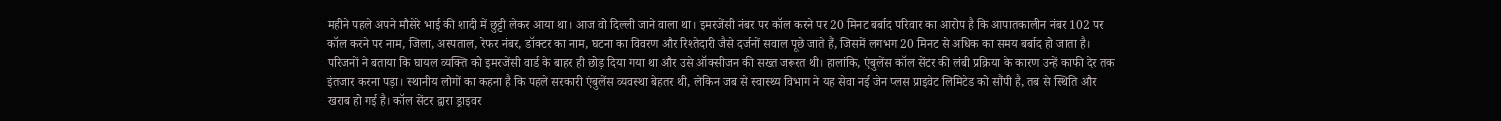महीने पहले अपने मौसेरे भाई की शादी में छुट्टी लेकर आया था। आज वो दिल्ली जाने वाला था। इमरजेंसी नंबर पर कॉल करने पर 20 मिनट बर्बाद परिवार का आरोप है कि आपातकालीन नंबर 102 पर कॉल करने पर नाम, जिला, अस्पताल, रेफर नंबर, डॉक्टर का नाम, घटना का विवरण और रिश्तेदारी जैसे दर्जनों सवाल पूछे जाते हैं, जिसमें लगभग 20 मिनट से अधिक का समय बर्बाद हो जाता है। परिजनों ने बताया कि घायल व्यक्ति को इमरजेंसी वार्ड के बाहर ही छोड़ दिया गया था और उसे ऑक्सीजन की सख्त जरूरत थी। हालांकि, एंबुलेंस कॉल सेंटर की लंबी प्रक्रिया के कारण उन्हें काफी देर तक इंतजार करना पड़ा। स्थानीय लोगों का कहना है कि पहले सरकारी एंबुलेंस व्यवस्था बेहतर थी, लेकिन जब से स्वास्थ्य विभाग ने यह सेवा नई जेन प्लस प्राइवेट लिमिटेड को सौंपी है, तब से स्थिति और खराब हो गई है। कॉल सेंटर द्वारा ड्राइवर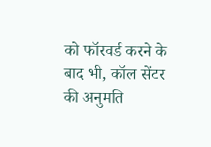को फॉरवर्ड करने के बाद भी, कॉल सेंटर की अनुमति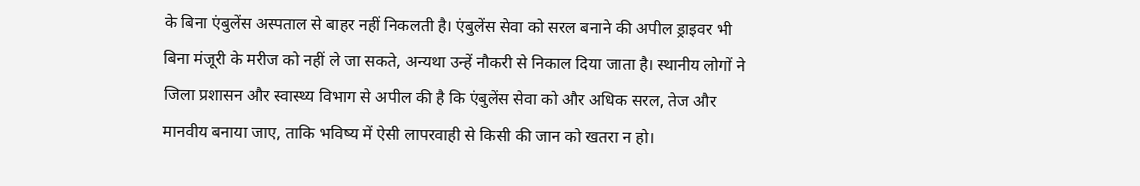के बिना एंबुलेंस अस्पताल से बाहर नहीं निकलती है। एंबुलेंस सेवा को सरल बनाने की अपील ड्राइवर भी बिना मंजूरी के मरीज को नहीं ले जा सकते, अन्यथा उन्हें नौकरी से निकाल दिया जाता है। स्थानीय लोगों ने जिला प्रशासन और स्वास्थ्य विभाग से अपील की है कि एंबुलेंस सेवा को और अधिक सरल, तेज और मानवीय बनाया जाए, ताकि भविष्य में ऐसी लापरवाही से किसी की जान को खतरा न हो।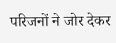परिजनों ने जोर देकर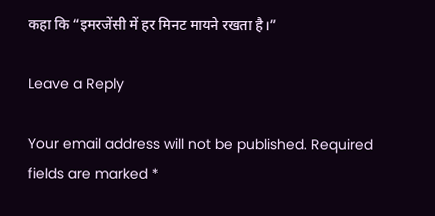कहा कि “इमरजेंसी में हर मिनट मायने रखता है।”

Leave a Reply

Your email address will not be published. Required fields are marked *